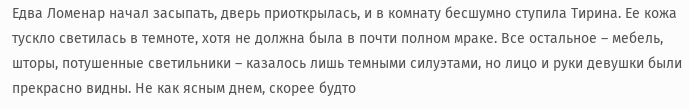Едва Ломенар начал засыпать, дверь приоткрылась, и в комнату бесшумно ступила Тирина. Ее кожа тускло светилась в темноте, хотя не должна была в почти полном мраке. Все остальное – мебель, шторы, потушенные светильники – казалось лишь темными силуэтами, но лицо и руки девушки были прекрасно видны. Не как ясным днем, скорее будто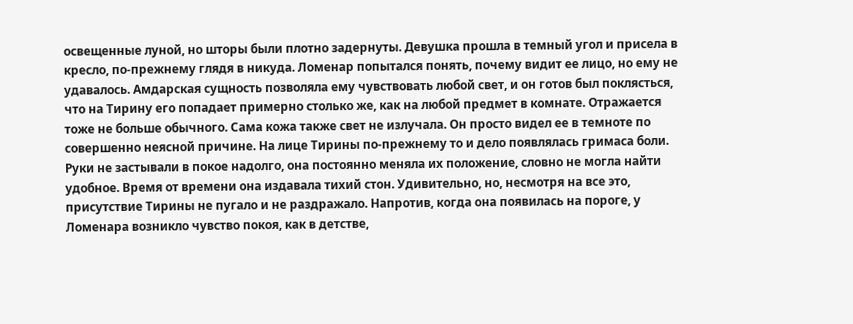освещенные луной, но шторы были плотно задернуты. Девушка прошла в темный угол и присела в кресло, по-прежнему глядя в никуда. Ломенар попытался понять, почему видит ее лицо, но ему не удавалось. Амдарская сущность позволяла ему чувствовать любой свет, и он готов был поклясться, что на Тирину его попадает примерно столько же, как на любой предмет в комнате. Отражается тоже не больше обычного. Сама кожа также свет не излучала. Он просто видел ее в темноте по совершенно неясной причине. На лице Тирины по-прежнему то и дело появлялась гримаса боли. Руки не застывали в покое надолго, она постоянно меняла их положение, словно не могла найти удобное. Время от времени она издавала тихий стон. Удивительно, но, несмотря на все это, присутствие Тирины не пугало и не раздражало. Напротив, когда она появилась на пороге, у Ломенара возникло чувство покоя, как в детстве,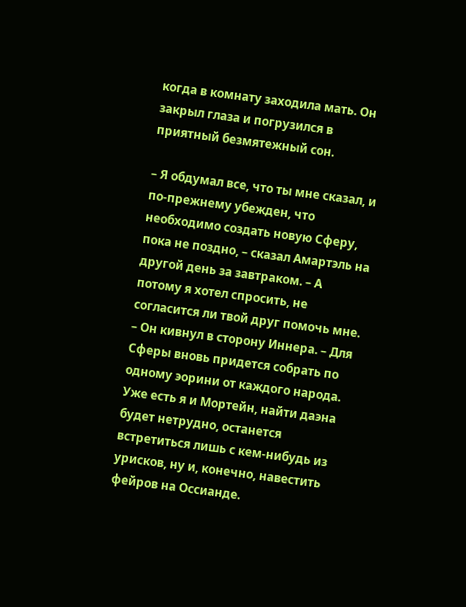когда в комнату заходила мать. Он закрыл глаза и погрузился в приятный безмятежный сон.

– Я обдумал все, что ты мне сказал, и по-прежнему убежден, что необходимо создать новую Сферу, пока не поздно, – сказал Амартэль на другой день за завтраком. – А потому я хотел спросить, не согласится ли твой друг помочь мне. – Он кивнул в сторону Иннера. – Для Сферы вновь придется собрать по одному эорини от каждого народа. Уже есть я и Мортейн, найти даэна будет нетрудно, останется встретиться лишь с кем-нибудь из урисков, ну и, конечно, навестить фейров на Оссианде.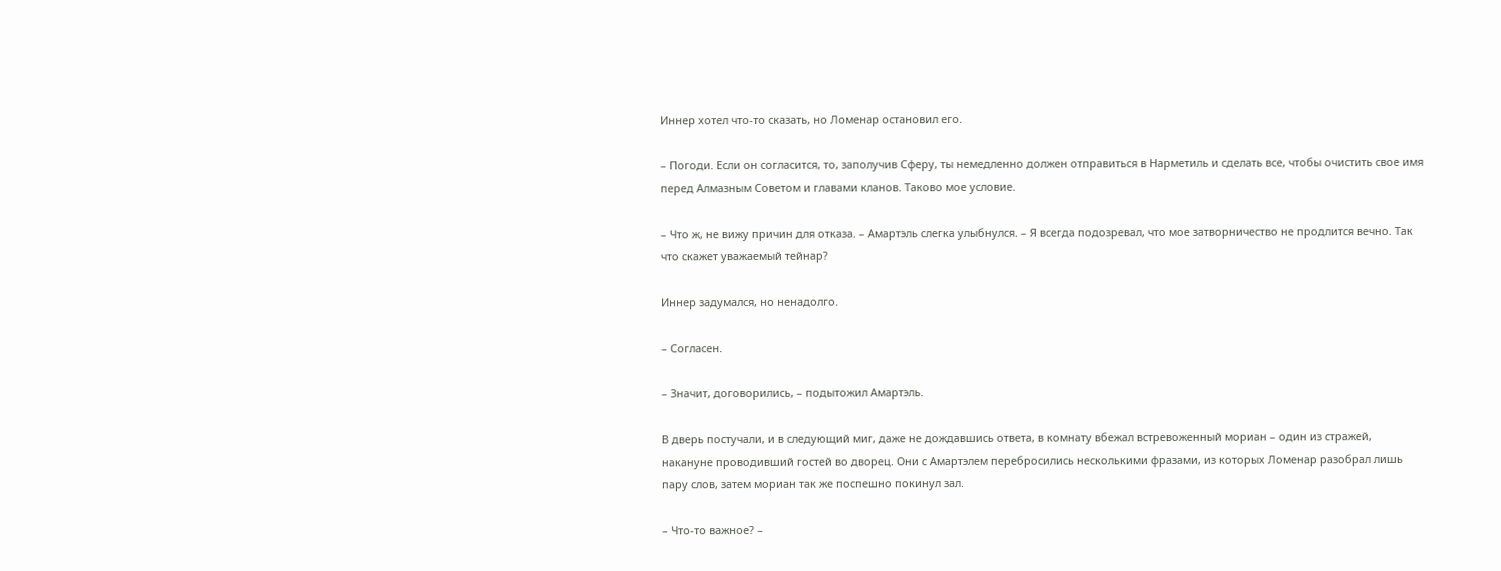Иннер хотел что-то сказать, но Ломенар остановил его.

– Погоди. Если он согласится, то, заполучив Сферу, ты немедленно должен отправиться в Нарметиль и сделать все, чтобы очистить свое имя перед Алмазным Советом и главами кланов. Таково мое условие.

– Что ж, не вижу причин для отказа. – Амартэль слегка улыбнулся. – Я всегда подозревал, что мое затворничество не продлится вечно. Так что скажет уважаемый тейнар?

Иннер задумался, но ненадолго.

– Согласен.

– Значит, договорились, – подытожил Амартэль.

В дверь постучали, и в следующий миг, даже не дождавшись ответа, в комнату вбежал встревоженный мориан – один из стражей, накануне проводивший гостей во дворец. Они с Амартэлем перебросились несколькими фразами, из которых Ломенар разобрал лишь пару слов, затем мориан так же поспешно покинул зал.

– Что-то важное? –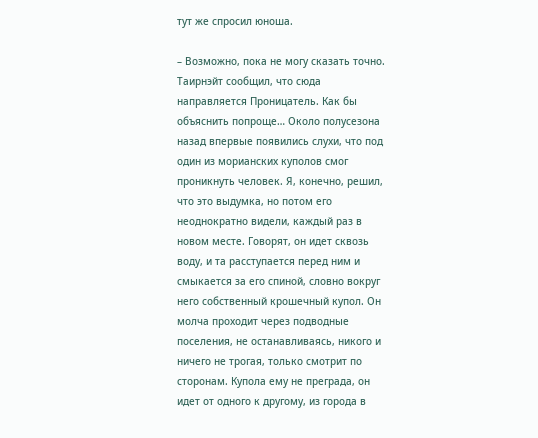тут же спросил юноша.

– Возможно, пока не могу сказать точно. Таирнэйт сообщил, что сюда направляется Проницатель. Как бы объяснить попроще… Около полусезона назад впервые появились слухи, что под один из морианских куполов смог проникнуть человек. Я, конечно, решил, что это выдумка, но потом его неоднократно видели, каждый раз в новом месте. Говорят, он идет сквозь воду, и та расступается перед ним и смыкается за его спиной, словно вокруг него собственный крошечный купол. Он молча проходит через подводные поселения, не останавливаясь, никого и ничего не трогая, только смотрит по сторонам. Купола ему не преграда, он идет от одного к другому, из города в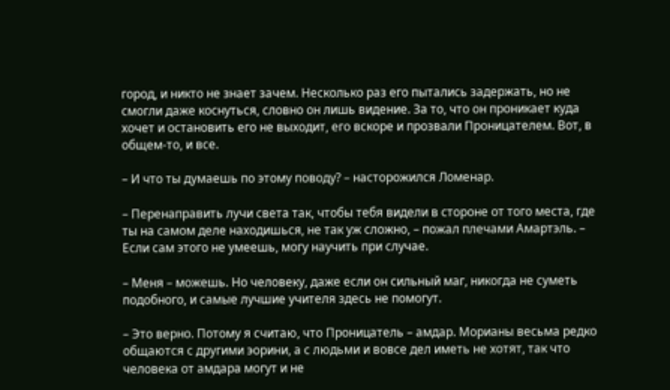город, и никто не знает зачем. Несколько раз его пытались задержать, но не смогли даже коснуться, словно он лишь видение. За то, что он проникает куда хочет и остановить его не выходит, его вскоре и прозвали Проницателем. Вот, в общем-то, и все.

– И что ты думаешь по этому поводу? – насторожился Ломенар.

– Перенаправить лучи света так, чтобы тебя видели в стороне от того места, где ты на самом деле находишься, не так уж сложно, – пожал плечами Амартэль. – Если сам этого не умеешь, могу научить при случае.

– Меня – можешь. Но человеку, даже если он сильный маг, никогда не суметь подобного, и самые лучшие учителя здесь не помогут.

– Это верно. Потому я считаю, что Проницатель – амдар. Морианы весьма редко общаются с другими эорини, а с людьми и вовсе дел иметь не хотят, так что человека от амдара могут и не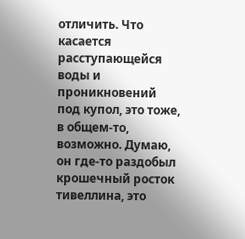отличить. Что касается расступающейся воды и проникновений под купол, это тоже, в общем-то, возможно. Думаю, он где-то раздобыл крошечный росток тивеллина, это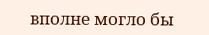вполне могло бы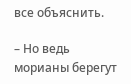все объяснить.

– Но ведь морианы берегут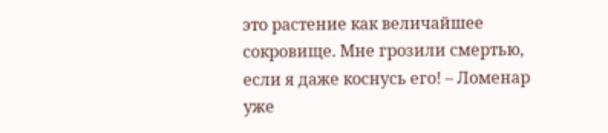это растение как величайшее сокровище. Мне грозили смертью, если я даже коснусь его! – Ломенар уже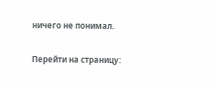ничего не понимал.

Перейти на страницу: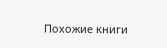Похожие книги